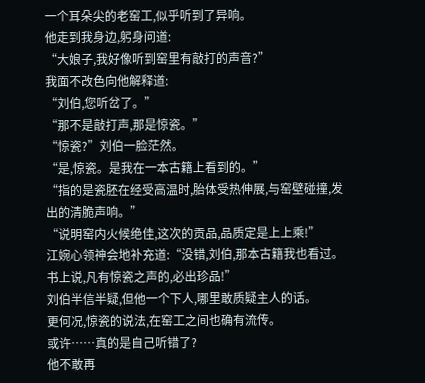一个耳朵尖的老窑工,似乎听到了异响。
他走到我身边,躬身问道:
“大娘子,我好像听到窑里有敲打的声音?”
我面不改色向他解释道:
“刘伯,您听岔了。”
“那不是敲打声,那是惊瓷。”
“惊瓷?”刘伯一脸茫然。
“是,惊瓷。是我在一本古籍上看到的。”
“指的是瓷胚在经受高温时,胎体受热伸展,与窑壁碰撞,发出的清脆声响。”
“说明窑内火候绝佳,这次的贡品,品质定是上上乘!”
江婉心领神会地补充道:“没错,刘伯,那本古籍我也看过。书上说,凡有惊瓷之声的,必出珍品!”
刘伯半信半疑,但他一个下人,哪里敢质疑主人的话。
更何况,惊瓷的说法,在窑工之间也确有流传。
或许……真的是自己听错了?
他不敢再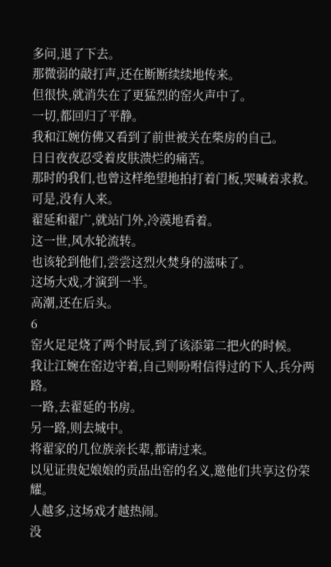多问,退了下去。
那微弱的敲打声,还在断断续续地传来。
但很快,就消失在了更猛烈的窑火声中了。
一切,都回归了平静。
我和江婉仿佛又看到了前世被关在柴房的自己。
日日夜夜忍受着皮肤溃烂的痛苦。
那时的我们,也曾这样绝望地拍打着门板,哭喊着求救。
可是,没有人来。
翟延和翟广,就站门外,冷漠地看着。
这一世,风水轮流转。
也该轮到他们,尝尝这烈火焚身的滋味了。
这场大戏,才演到一半。
高潮,还在后头。
6
窑火足足烧了两个时辰,到了该添第二把火的时候。
我让江婉在窑边守着,自己则吩咐信得过的下人,兵分两路。
一路,去翟延的书房。
另一路,则去城中。
将翟家的几位族亲长辈,都请过来。
以见证贵妃娘娘的贡品出窑的名义,邀他们共享这份荣耀。
人越多,这场戏才越热闹。
没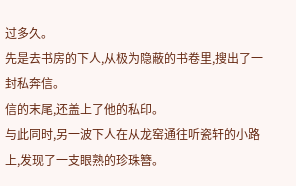过多久。
先是去书房的下人,从极为隐蔽的书卷里,搜出了一封私奔信。
信的末尾,还盖上了他的私印。
与此同时,另一波下人在从龙窑通往听瓷轩的小路上,发现了一支眼熟的珍珠簪。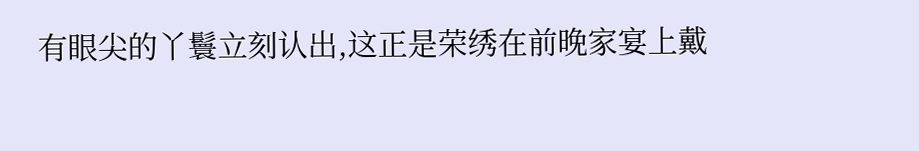有眼尖的丫鬟立刻认出,这正是荣绣在前晚家宴上戴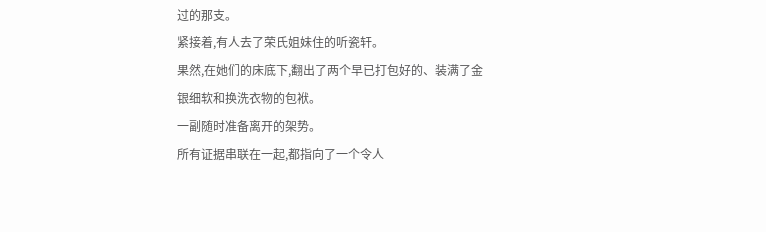过的那支。
紧接着,有人去了荣氏姐妹住的听瓷轩。
果然,在她们的床底下,翻出了两个早已打包好的、装满了金银细软和换洗衣物的包袱。
一副随时准备离开的架势。
所有证据串联在一起,都指向了一个令人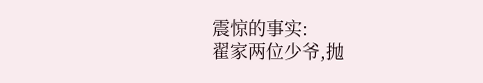震惊的事实:
翟家两位少爷,抛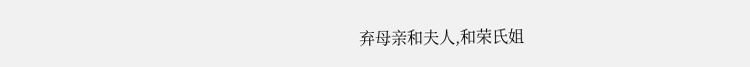弃母亲和夫人,和荣氏姐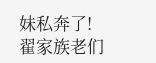妹私奔了!
翟家族老们